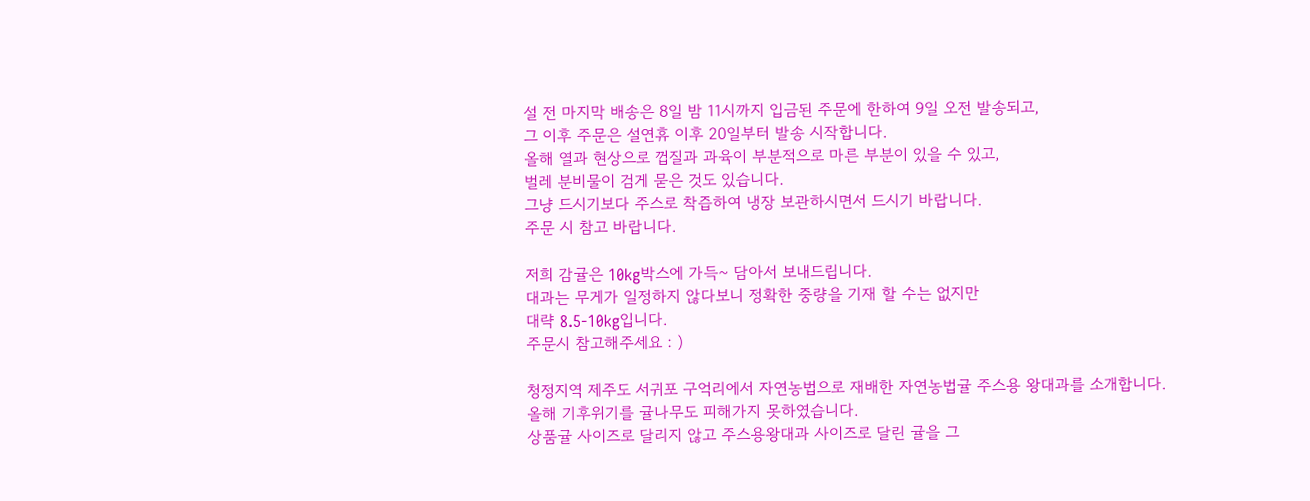설 전 마지막 배송은 8일 밤 11시까지 입금된 주문에 한하여 9일 오전 발송되고,
그 이후 주문은 설연휴 이후 20일부터 발송 시작합니다.
올해 열과 현상으로 껍질과 과육이 부분적으로 마른 부분이 있을 수 있고,
벌레 분비물이 검게 묻은 것도 있습니다.
그냥 드시기보다 주스로 착즙하여 냉장 보관하시면서 드시기 바랍니다.
주문 시 참고 바랍니다.

저희 감귤은 10kg박스에 가득~ 담아서 보내드립니다.
대과는 무게가 일정하지 않다보니 정확한 중량을 기재 할 수는 없지만
대략 8.5-10kg입니다.
주문시 참고해주세요 : )

청정지역 제주도 서귀포 구억리에서 자연농법으로 재배한 자연농법귤 주스용 왕대과를 소개합니다.
올해 기후위기를 귤나무도 피해가지 못하였습니다.
상품귤 사이즈로 달리지 않고 주스용왕대과 사이즈로 달린 귤을 그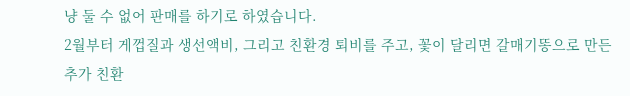냥 둘 수 없어 판매를 하기로 하였습니다.
2월부터 게껍질과 생선액비, 그리고 친환경 퇴비를 주고, 꽃이 달리면 갈매기똥으로 만든 추가 친환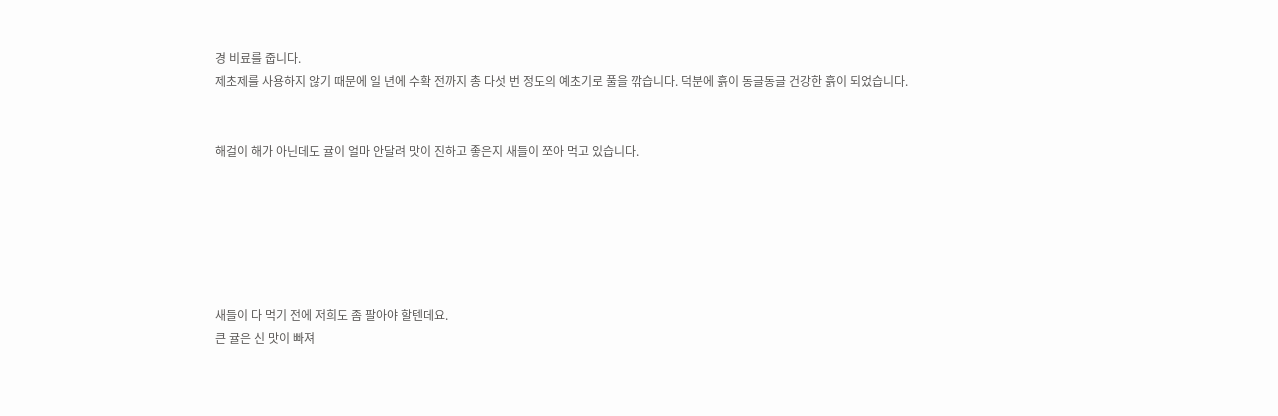경 비료를 줍니다.
제초제를 사용하지 않기 때문에 일 년에 수확 전까지 총 다섯 번 정도의 예초기로 풀을 깎습니다. 덕분에 흙이 동글동글 건강한 흙이 되었습니다.


해걸이 해가 아닌데도 귤이 얼마 안달려 맛이 진하고 좋은지 새들이 쪼아 먹고 있습니다.






새들이 다 먹기 전에 저희도 좀 팔아야 할텐데요.
큰 귤은 신 맛이 빠져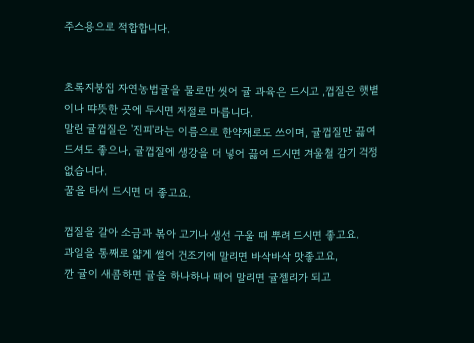주스용으로 적합합니다.


초록지붕집 자연농법귤을 물로만 씻어 귤 과육은 드시고 ,껍질은 햇볕이나 땨뜻한 곳에 두시면 저절로 마릅니다.
말린 귤껍질은 '진피'라는 이름으로 한약재로도 쓰이며, 귤껍질만 끓여 드셔도 좋으나, 귤껍질에 생강을 더 넣어 끓여 드시면 겨울철 감기 걱정 없습니다.
꿀을 타서 드시면 더 좋고요.

껍질을 갈아 소금과 볶아 고기나 생선 구울 때 뿌려 드시면 좋고요.
과일을 통째로 얇게 썰어 건조기에 말리면 바삭바삭 맛좋고요,
깐 귤이 새콤하면 귤을 하나하나 떼어 말리면 귤젤리가 되고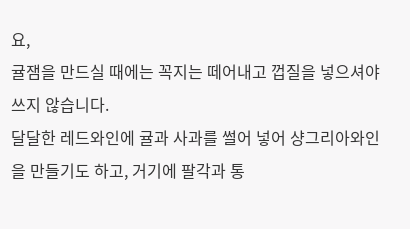요,
귤잼을 만드실 때에는 꼭지는 떼어내고 껍질을 넣으셔야 쓰지 않습니다.
달달한 레드와인에 귤과 사과를 썰어 넣어 샹그리아와인을 만들기도 하고, 거기에 팔각과 통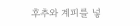후추와 계피를 넣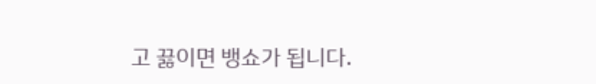고 끓이면 뱅쇼가 됩니다.